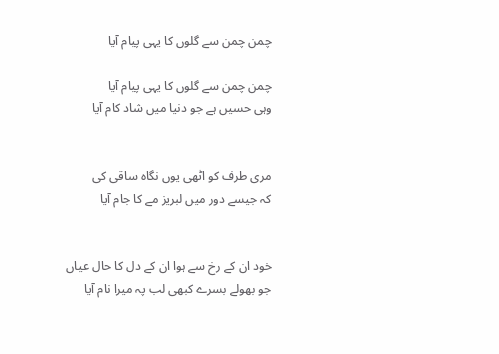چمن چمن سے گلوں کا یہی پیام آیا

چمن چمن سے گلوں کا یہی پیام آیا
وہی حسیں ہے جو دنیا میں شاد کام آیا


مری طرف کو اٹھی یوں نگاہ ساقی کی
کہ جیسے دور میں لبریز مے کا جام آیا


خود ان کے رخ سے ہوا ان کے دل کا حال عیاں
جو بھولے بسرے کبھی لب پہ میرا نام آیا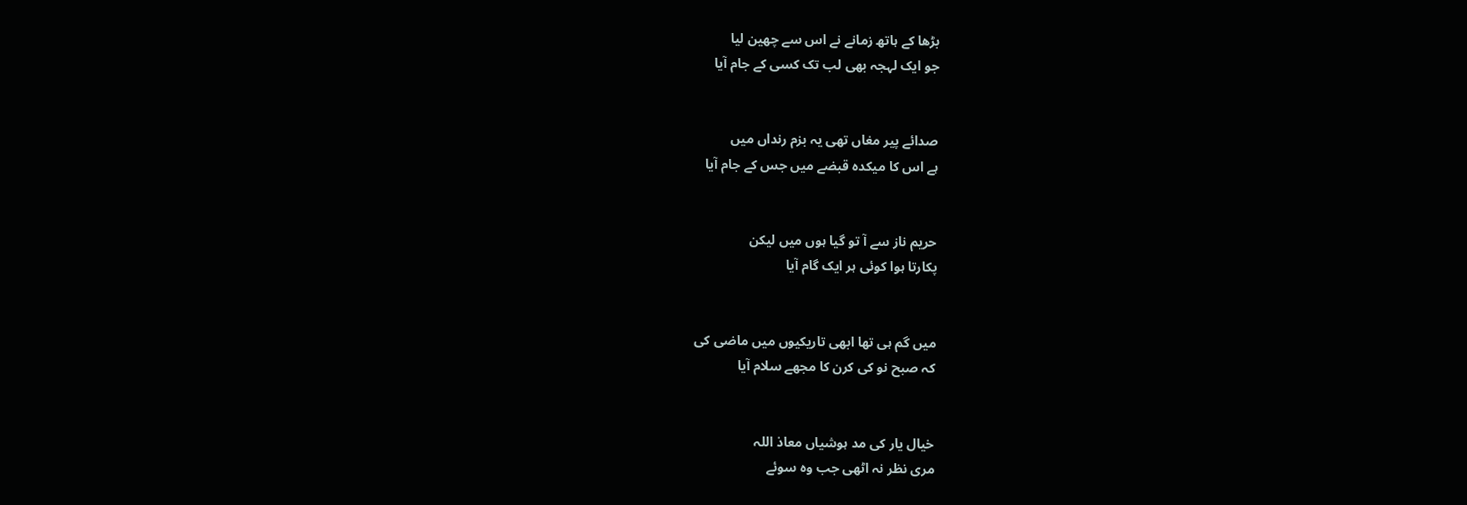بڑھا کے ہاتھ زمانے نے اس سے چھین لیا
جو ایک لہجہ بھی لب تک کسی کے جام آیا


صدائے پیر مغاں تھی یہ بزم رنداں میں
ہے اس کا میکدہ قبضے میں جس کے جام آیا


حریم ناز سے آ تو گیا ہوں میں لیکن
پکارتا ہوا کوئی ہر ایک گام آیا


میں گم ہی تھا ابھی تاریکیوں میں ماضی کی
کہ صبح نو کی کرن کا مجھے سلام آیا


خیال یار کی مد ہوشیاں معاذ اللہ
مری نظر نہ اٹھی جب وہ سوئے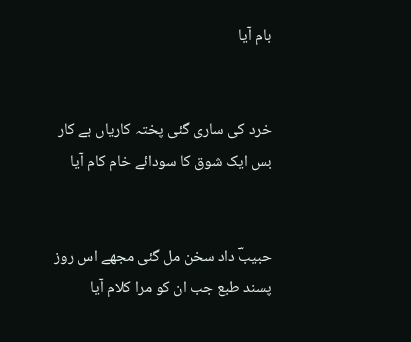بام آیا


خرد کی ساری گئی پختہ کاریاں بے کار
بس ایک شوق کا سودائے خام کام آیا


حبیبؔ داد سخن مل گئی مجھے اس روز
پسند طبع جب ان کو مرا کلام آیا